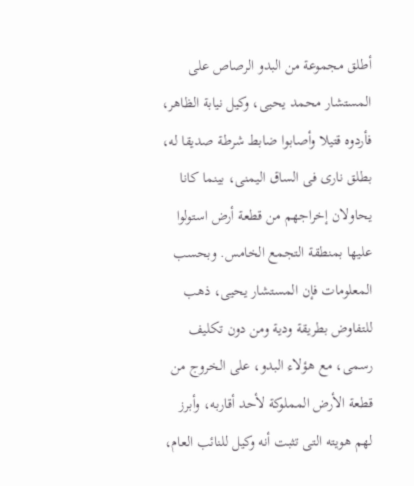أطلق مجموعة من البدو الرصاص على المستشار محمد يحيى، وكيل نيابة الظاهر، فأردوه قتيلا وأصابوا ضابط شرطة صديقا له، بطلق نارى فى الساق اليمنى، بينما كانا يحاولان إخراجهم من قطعة أرض استولوا عليها بمنطقة التجمع الخامس. وبحسب المعلومات فإن المستشار يحيى، ذهب للتفاوض بطريقة ودية ومن دون تكليف رسمى، مع هؤلاء البدو، على الخروج من قطعة الأرض المملوكة لأحد أقاربه، وأبرز لهم هويته التى تثبت أنه وكيل للنائب العام،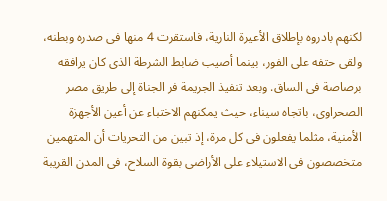لكنهم بادروه بإطلاق الأعيرة النارية، فاستقرت 4 منها فى صدره وبطنه، ولقى حتفه على الفور، بينما أصيب ضابط الشرطة الذى كان يرافقه برصاصة فى الساق. وبعد تنفيذ الجريمة فر الجناة إلى طريق مصر الصحراوى، باتجاه سيناء، حيث يمكنهم الاختباء عن أعين الأجهزة الأمنية، مثلما يفعلون فى كل مرة، إذ تبين من التحريات أن المتهمين متخصصون فى الاستيلاء على الأراضى بقوة السلاح، فى المدن القريبة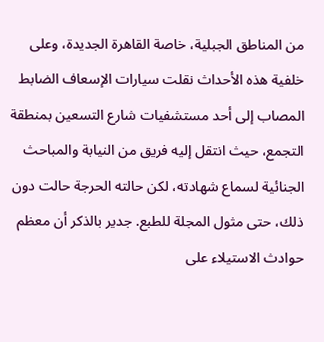من المناطق الجبلية، خاصة القاهرة الجديدة، وعلى خلفية هذه الأحداث نقلت سيارات الإسعاف الضابط المصاب إلى أحد مستشفيات شارع التسعين بمنطقة التجمع، حيث انتقل إليه فريق من النيابة والمباحث الجنائية لسماع شهادته، لكن حالته الحرجة حالت دون ذلك، حتى مثول المجلة للطبع. جدير بالذكر أن معظم حوادث الاستيلاء على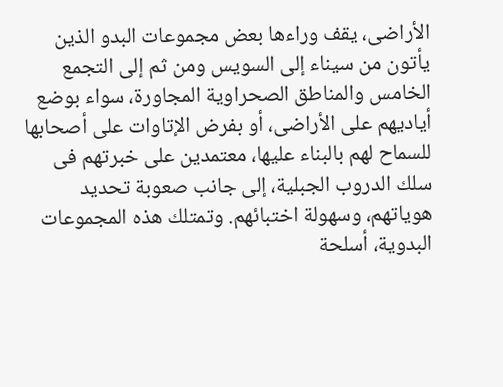الأراضى، يقف وراءها بعض مجموعات البدو الذين يأتون من سيناء إلى السويس ومن ثم إلى التجمع الخامس والمناطق الصحراوية المجاورة، سواء بوضع أياديهم على الأراضى، أو بفرض الإتاوات على أصحابها للسماح لهم بالبناء عليها، معتمدين على خبرتهم فى سلك الدروب الجبلية، إلى جانب صعوبة تحديد هوياتهم، وسهولة اختبائهم. وتمتلك هذه المجموعات البدوية، أسلحة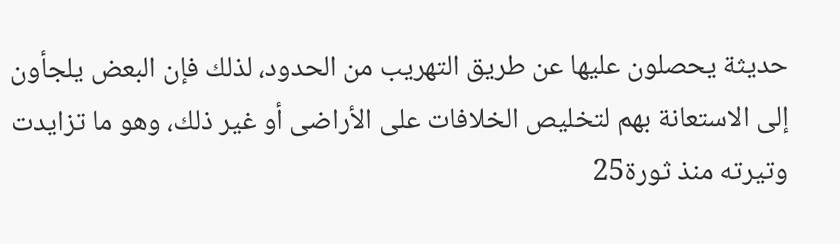حديثة يحصلون عليها عن طريق التهريب من الحدود، لذلك فإن البعض يلجأون إلى الاستعانة بهم لتخليص الخلافات على الأراضى أو غير ذلك، وهو ما تزايدت وتيرته منذ ثورة25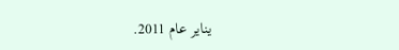يناير عام 2011.